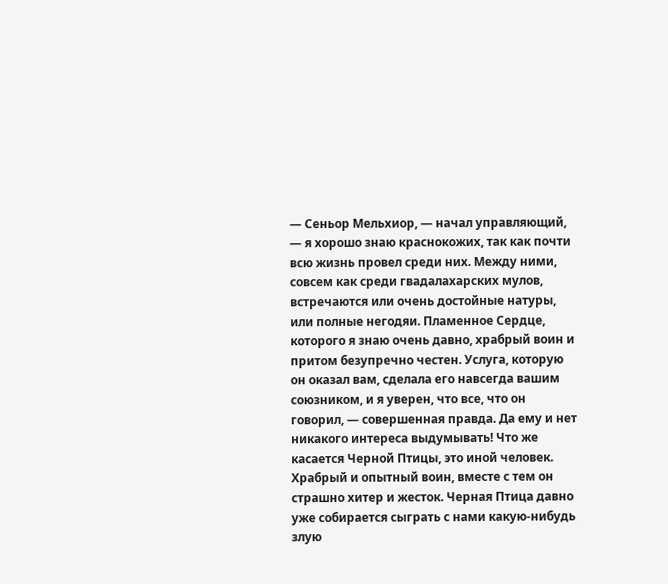— Сеньор Мельхиор, — начал управляющий, — я хорошо знаю краснокожих, так как почти всю жизнь провел среди них. Между ними, совсем как среди гвадалахарских мулов, встречаются или очень достойные натуры, или полные негодяи. Пламенное Сердце, которого я знаю очень давно, храбрый воин и притом безупречно честен. Услуга, которую он оказал вам, сделала его навсегда вашим союзником, и я уверен, что все, что он говорил, — совершенная правда. Да ему и нет никакого интереса выдумывать! Что же касается Черной Птицы, это иной человек. Храбрый и опытный воин, вместе с тем он страшно хитер и жесток. Черная Птица давно уже собирается сыграть с нами какую-нибудь злую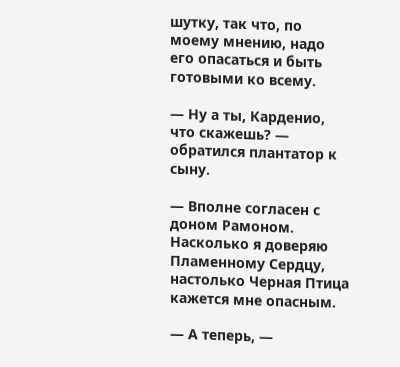шутку, так что, по моему мнению, надо его опасаться и быть готовыми ко всему.

— Ну а ты, Карденио, что скажешь? — обратился плантатор к сыну.

— Вполне согласен с доном Рамоном. Насколько я доверяю Пламенному Сердцу, настолько Черная Птица кажется мне опасным.

— А теперь, —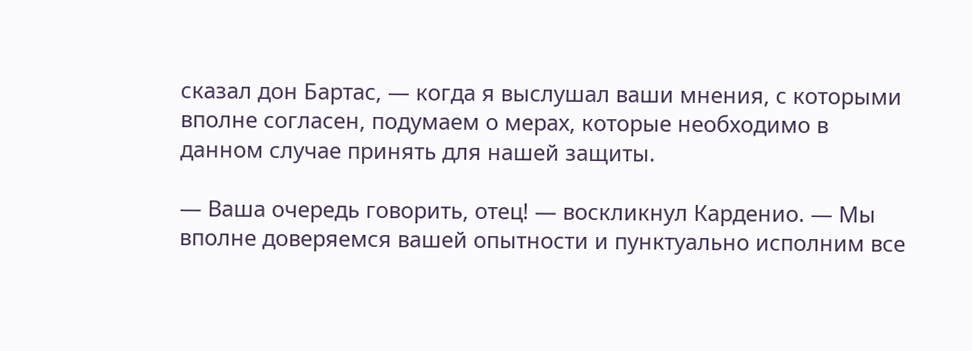сказал дон Бартас, — когда я выслушал ваши мнения, с которыми вполне согласен, подумаем о мерах, которые необходимо в данном случае принять для нашей защиты.

— Ваша очередь говорить, отец! — воскликнул Карденио. — Мы вполне доверяемся вашей опытности и пунктуально исполним все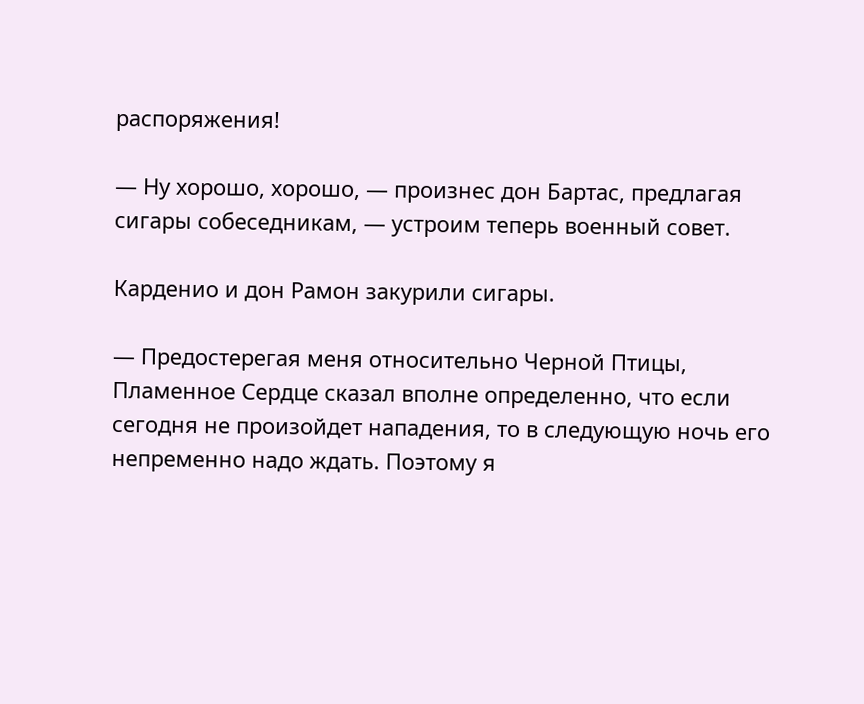распоряжения!

— Ну хорошо, хорошо, — произнес дон Бартас, предлагая сигары собеседникам, — устроим теперь военный совет.

Карденио и дон Рамон закурили сигары.

— Предостерегая меня относительно Черной Птицы, Пламенное Сердце сказал вполне определенно, что если сегодня не произойдет нападения, то в следующую ночь его непременно надо ждать. Поэтому я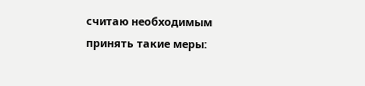считаю необходимым принять такие меры: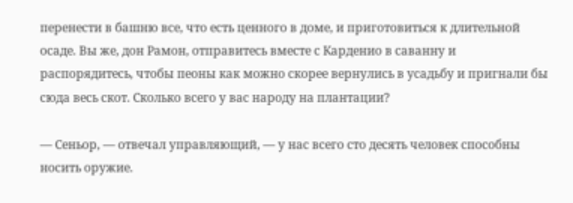перенести в башню все, что есть ценного в доме, и приготовиться к длительной осаде. Вы же, дон Рамон, отправитесь вместе с Карденио в саванну и распорядитесь, чтобы пеоны как можно скорее вернулись в усадьбу и пригнали бы сюда весь скот. Сколько всего у вас народу на плантации?

— Сеньор, — отвечал управляющий, — у нас всего сто десять человек способны носить оружие.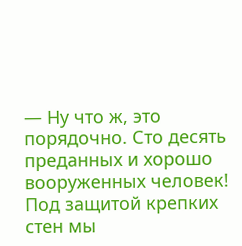— Ну что ж, это порядочно. Сто десять преданных и хорошо вооруженных человек! Под защитой крепких стен мы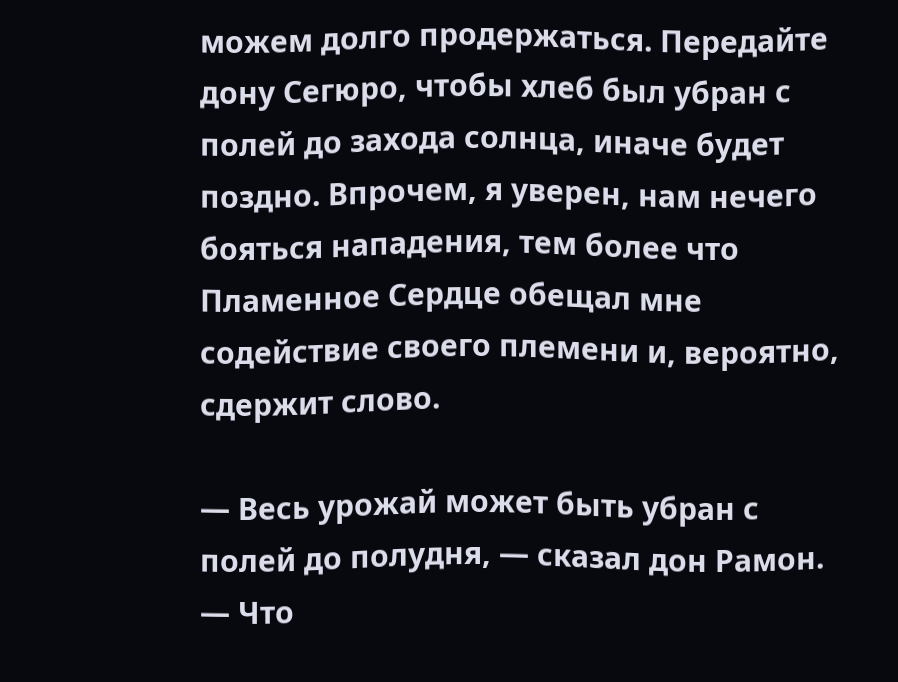можем долго продержаться. Передайте дону Сегюро, чтобы хлеб был убран с полей до захода солнца, иначе будет поздно. Впрочем, я уверен, нам нечего бояться нападения, тем более что Пламенное Сердце обещал мне содействие своего племени и, вероятно, сдержит слово.

— Весь урожай может быть убран с полей до полудня, — сказал дон Рамон. — Что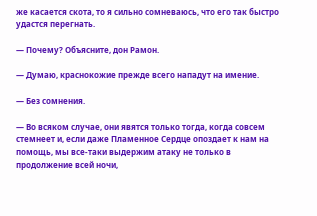же касается скота, то я сильно сомневаюсь, что его так быстро удастся перегнать.

— Почему? Объясните, дон Рамон.

— Думаю, краснокожие прежде всего нападут на имение.

— Без сомнения.

— Во всяком случае, они явятся только тогда, когда совсем стемнеет и, если даже Пламенное Сердце опоздает к нам на помощь, мы все-таки выдержим атаку не только в продолжение всей ночи,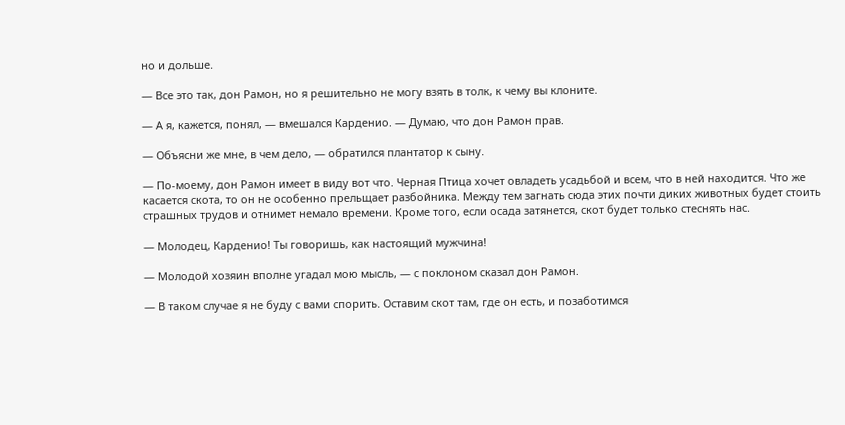но и дольше.

— Все это так, дон Рамон, но я решительно не могу взять в толк, к чему вы клоните.

— А я, кажется, понял, — вмешался Карденио. — Думаю, что дон Рамон прав.

— Объясни же мне, в чем дело, — обратился плантатор к сыну.

— По-моему, дон Рамон имеет в виду вот что. Черная Птица хочет овладеть усадьбой и всем, что в ней находится. Что же касается скота, то он не особенно прельщает разбойника. Между тем загнать сюда этих почти диких животных будет стоить страшных трудов и отнимет немало времени. Кроме того, если осада затянется, скот будет только стеснять нас.

— Молодец, Карденио! Ты говоришь, как настоящий мужчина!

— Молодой хозяин вполне угадал мою мысль, — с поклоном сказал дон Рамон.

— В таком случае я не буду с вами спорить. Оставим скот там, где он есть, и позаботимся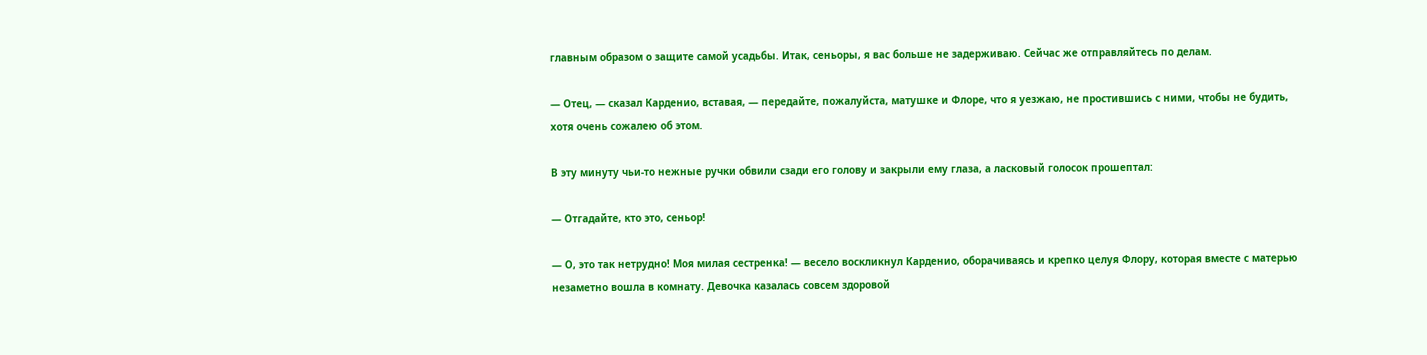главным образом о защите самой усадьбы. Итак, сеньоры, я вас больше не задерживаю. Сейчас же отправляйтесь по делам.

— Отец, — сказал Карденио, вставая, — передайте, пожалуйста, матушке и Флоре, что я уезжаю, не простившись с ними, чтобы не будить, хотя очень сожалею об этом.

В эту минуту чьи-то нежные ручки обвили сзади его голову и закрыли ему глаза, а ласковый голосок прошептал:

— Отгадайте, кто это, сеньор!

— О, это так нетрудно! Моя милая сестренка! — весело воскликнул Карденио, оборачиваясь и крепко целуя Флору, которая вместе с матерью незаметно вошла в комнату. Девочка казалась совсем здоровой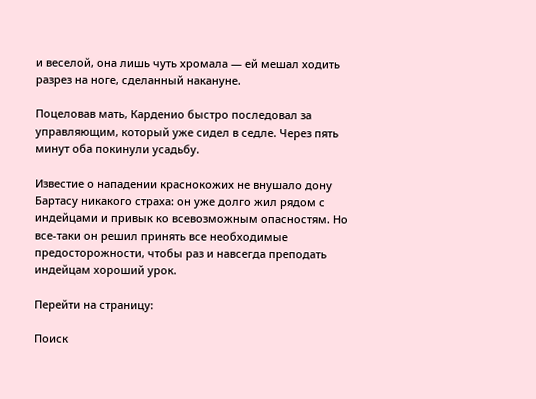и веселой, она лишь чуть хромала — ей мешал ходить разрез на ноге, сделанный накануне.

Поцеловав мать, Карденио быстро последовал за управляющим, который уже сидел в седле. Через пять минут оба покинули усадьбу.

Известие о нападении краснокожих не внушало дону Бартасу никакого страха: он уже долго жил рядом с индейцами и привык ко всевозможным опасностям. Но все-таки он решил принять все необходимые предосторожности, чтобы раз и навсегда преподать индейцам хороший урок.

Перейти на страницу:

Поиск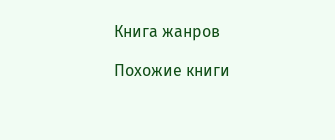Книга жанров

Похожие книги